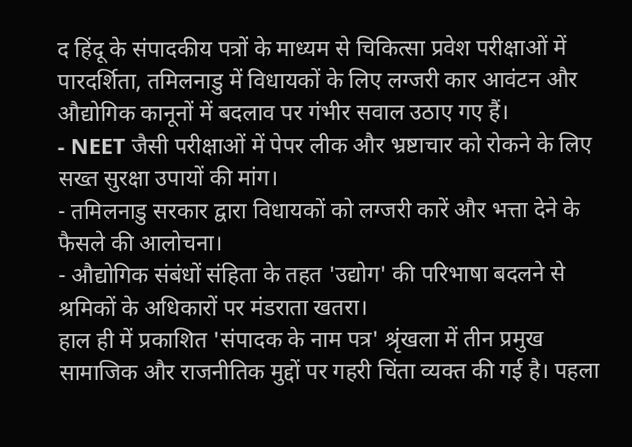द हिंदू के संपादकीय पत्रों के माध्यम से चिकित्सा प्रवेश परीक्षाओं में पारदर्शिता, तमिलनाडु में विधायकों के लिए लग्जरी कार आवंटन और औद्योगिक कानूनों में बदलाव पर गंभीर सवाल उठाए गए हैं।
- NEET जैसी परीक्षाओं में पेपर लीक और भ्रष्टाचार को रोकने के लिए सख्त सुरक्षा उपायों की मांग।
- तमिलनाडु सरकार द्वारा विधायकों को लग्जरी कारें और भत्ता देने के फैसले की आलोचना।
- औद्योगिक संबंधों संहिता के तहत 'उद्योग' की परिभाषा बदलने से श्रमिकों के अधिकारों पर मंडराता खतरा।
हाल ही में प्रकाशित 'संपादक के नाम पत्र' श्रृंखला में तीन प्रमुख सामाजिक और राजनीतिक मुद्दों पर गहरी चिंता व्यक्त की गई है। पहला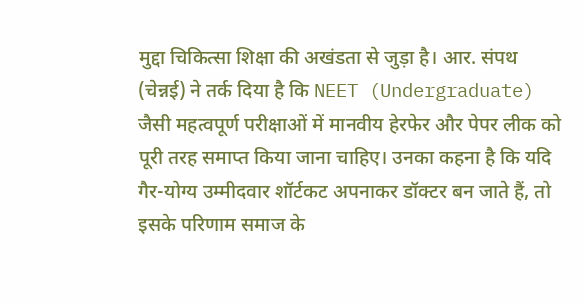मुद्दा चिकित्सा शिक्षा की अखंडता से जुड़ा है। आर. संपथ (चेन्नई) ने तर्क दिया है कि NEET (Undergraduate) जैसी महत्वपूर्ण परीक्षाओं में मानवीय हेरफेर और पेपर लीक को पूरी तरह समाप्त किया जाना चाहिए। उनका कहना है कि यदि गैर-योग्य उम्मीदवार शॉर्टकट अपनाकर डॉक्टर बन जाते हैं, तो इसके परिणाम समाज के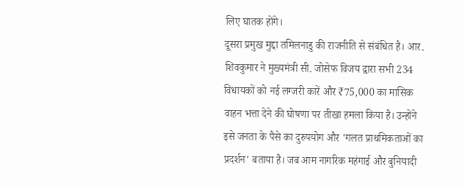लिए घातक होंगे।
दूसरा प्रमुख मुद्दा तमिलनाडु की राजनीति से संबंधित है। आर. शिवकुमार ने मुख्यमंत्री सी. जोसेफ विजय द्वारा सभी 234 विधायकों को नई लग्जरी कारें और ₹75,000 का मासिक वाहन भत्ता देने की घोषणा पर तीखा हमला किया है। उन्होंने इसे जनता के पैसे का दुरुपयोग और 'गलत प्राथमिकताओं का प्रदर्शन' बताया है। जब आम नागरिक महंगाई और बुनियादी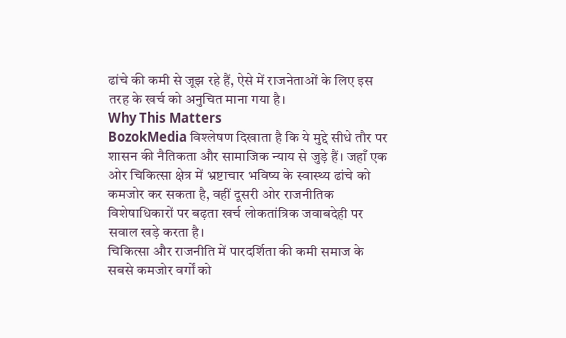ढांचे की कमी से जूझ रहे हैं, ऐसे में राजनेताओं के लिए इस तरह के खर्च को अनुचित माना गया है।
Why This Matters
BozokMedia विश्लेषण दिखाता है कि ये मुद्दे सीधे तौर पर शासन की नैतिकता और सामाजिक न्याय से जुड़े हैं। जहाँ एक ओर चिकित्सा क्षेत्र में भ्रष्टाचार भविष्य के स्वास्थ्य ढांचे को कमजोर कर सकता है, वहीं दूसरी ओर राजनीतिक विशेषाधिकारों पर बढ़ता खर्च लोकतांत्रिक जवाबदेही पर सवाल खड़े करता है।
चिकित्सा और राजनीति में पारदर्शिता की कमी समाज के सबसे कमजोर वर्गों को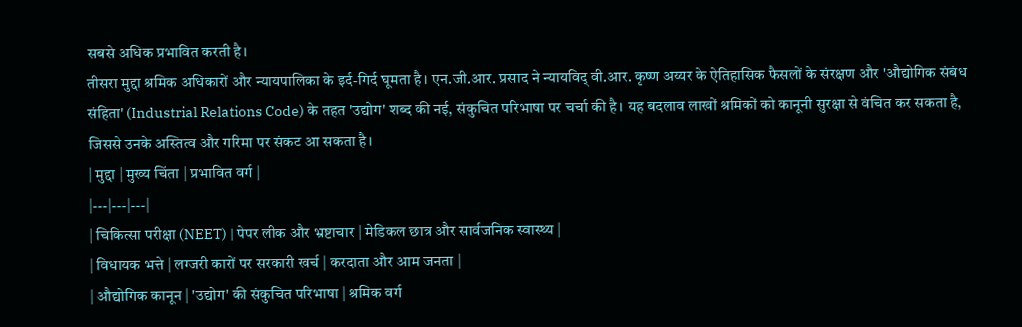सबसे अधिक प्रभावित करती है।
तीसरा मुद्दा श्रमिक अधिकारों और न्यायपालिका के इर्द-गिर्द घूमता है। एन.जी.आर. प्रसाद ने न्यायविद् वी.आर. कृष्ण अय्यर के ऐतिहासिक फैसलों के संरक्षण और 'औद्योगिक संबंध संहिता' (Industrial Relations Code) के तहत 'उद्योग' शब्द की नई, संकुचित परिभाषा पर चर्चा की है। यह बदलाव लाखों श्रमिकों को कानूनी सुरक्षा से वंचित कर सकता है, जिससे उनके अस्तित्व और गरिमा पर संकट आ सकता है।
| मुद्दा | मुख्य चिंता | प्रभावित वर्ग |
|---|---|---|
| चिकित्सा परीक्षा (NEET) | पेपर लीक और भ्रष्टाचार | मेडिकल छात्र और सार्वजनिक स्वास्थ्य |
| विधायक भत्ते | लग्जरी कारों पर सरकारी खर्च | करदाता और आम जनता |
| औद्योगिक कानून | 'उद्योग' की संकुचित परिभाषा | श्रमिक वर्ग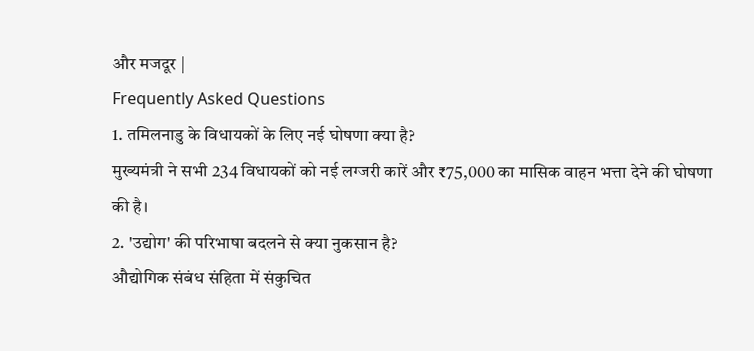और मजदूर |
Frequently Asked Questions
1. तमिलनाडु के विधायकों के लिए नई घोषणा क्या है?
मुख्यमंत्री ने सभी 234 विधायकों को नई लग्जरी कारें और ₹75,000 का मासिक वाहन भत्ता देने की घोषणा की है।
2. 'उद्योग' की परिभाषा बदलने से क्या नुकसान है?
औद्योगिक संबंध संहिता में संकुचित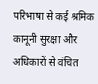परिभाषा से कई श्रमिक कानूनी सुरक्षा और अधिकारों से वंचित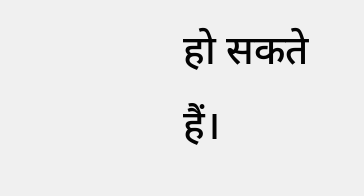हो सकते हैं।